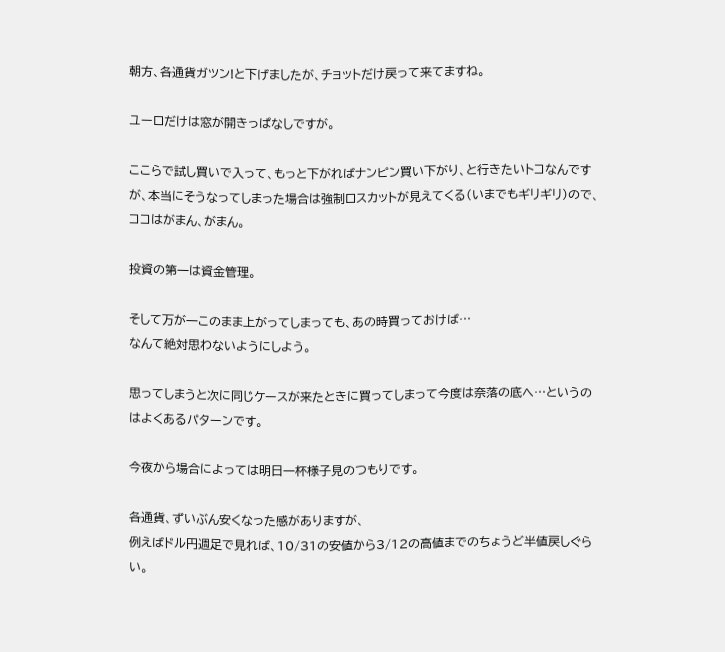朝方、各通貨ガツン!と下げましたが、チョットだけ戻って来てますね。

ユーロだけは窓が開きっぱなしですが。

ここらで試し買いで入って、もっと下がればナンピン買い下がり、と行きたいトコなんですが、本当にそうなってしまった場合は強制ロスカットが見えてくる(いまでもギリギリ)ので、ココはがまん、がまん。

投資の第一は資金管理。

そして万が一このまま上がってしまっても、あの時買っておけば…
なんて絶対思わないようにしよう。

思ってしまうと次に同じケースが来たときに買ってしまって今度は奈落の底へ…というのはよくあるパターンです。

今夜から場合によっては明日一杯様子見のつもりです。

各通貨、ずいぶん安くなった感がありますが、
例えばドル円週足で見れば、10/31の安値から3/12の高値までのちょうど半値戻しぐらい。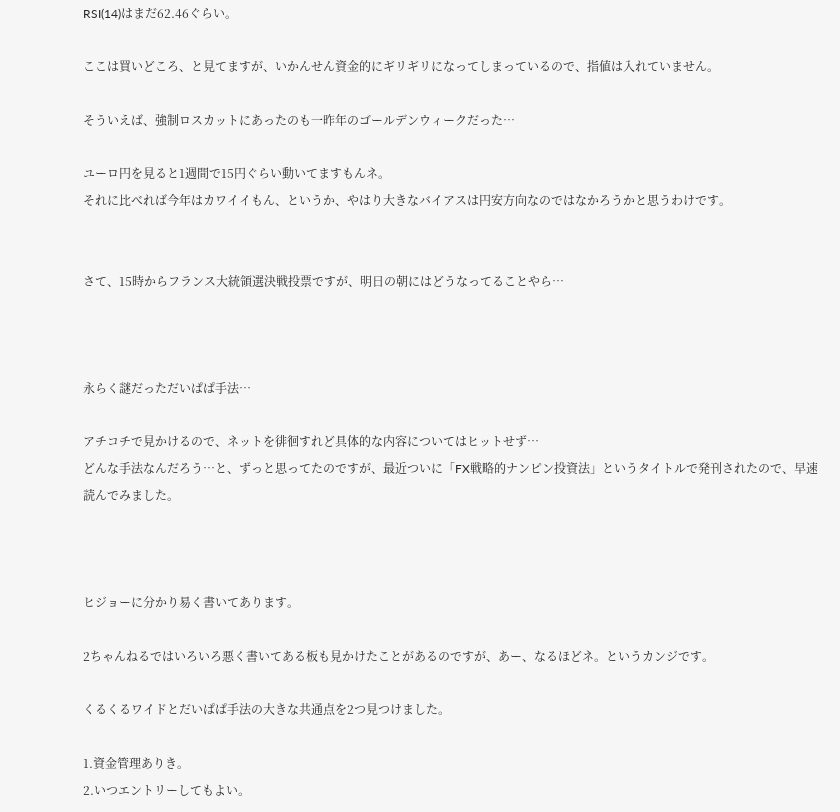RSI(14)はまだ62.46ぐらい。

ここは買いどころ、と見てますが、いかんせん資金的にギリギリになってしまっているので、指値は入れていません。

そういえば、強制ロスカットにあったのも一昨年のゴールデンウィークだった…

ユーロ円を見ると1週間で15円ぐらい動いてますもんネ。
それに比べれば今年はカワイイもん、というか、やはり大きなバイアスは円安方向なのではなかろうかと思うわけです。


さて、15時からフランス大統領選決戦投票ですが、明日の朝にはどうなってることやら…



永らく謎だっただいぱぱ手法…

アチコチで見かけるので、ネットを徘徊すれど具体的な内容についてはヒットせず…
どんな手法なんだろう…と、ずっと思ってたのですが、最近ついに「FX戦略的ナンピン投資法」というタイトルで発刊されたので、早速読んでみました。



ヒジョーに分かり易く書いてあります。

2ちゃんねるではいろいろ悪く書いてある板も見かけたことがあるのですが、あー、なるほどネ。というカンジです。

くるくるワイドとだいぱぱ手法の大きな共通点を2つ見つけました。

1.資金管理ありき。
2.いつエントリーしてもよい。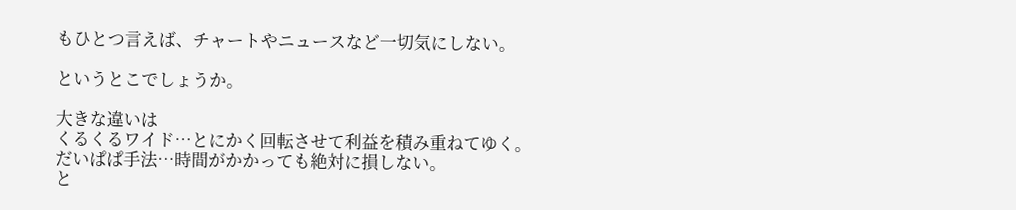もひとつ言えば、チャートやニュースなど一切気にしない。

というとこでしょうか。

大きな違いは
くるくるワイド…とにかく回転させて利益を積み重ねてゆく。
だいぱぱ手法…時間がかかっても絶対に損しない。
と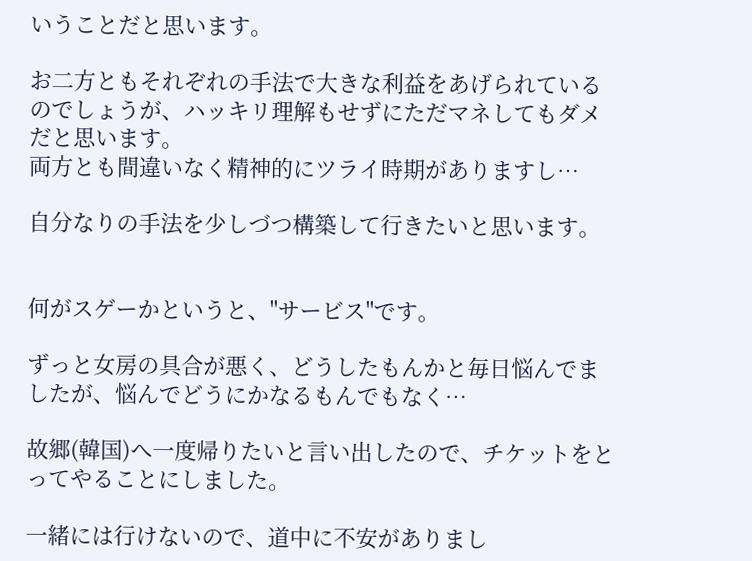いうことだと思います。

お二方ともそれぞれの手法で大きな利益をあげられているのでしょうが、ハッキリ理解もせずにただマネしてもダメだと思います。
両方とも間違いなく精神的にツライ時期がありますし…

自分なりの手法を少しづつ構築して行きたいと思います。


何がスゲーかというと、"サービス"です。

ずっと女房の具合が悪く、どうしたもんかと毎日悩んでましたが、悩んでどうにかなるもんでもなく…

故郷(韓国)へ一度帰りたいと言い出したので、チケットをとってやることにしました。

一緒には行けないので、道中に不安がありまし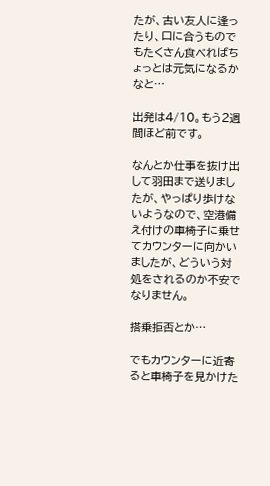たが、古い友人に逢ったり、口に合うものでもたくさん食べればちょっとは元気になるかなと…

出発は4/10。もう2週間ほど前です。

なんとか仕事を抜け出して羽田まで送りましたが、やっぱり歩けないようなので、空港備え付けの車椅子に乗せてカウンターに向かいましたが、どういう対処をされるのか不安でなりません。

搭乗拒否とか…

でもカウンターに近寄ると車椅子を見かけた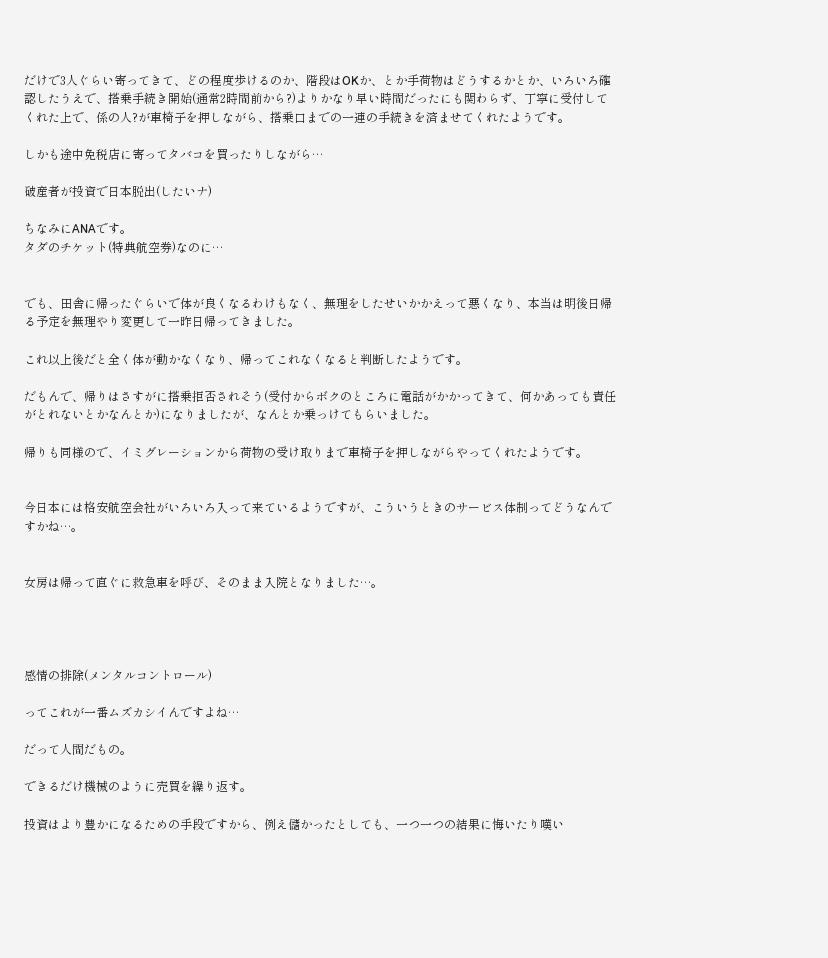だけで3人ぐらい寄ってきて、どの程度歩けるのか、階段はOKか、とか手荷物はどうするかとか、いろいろ確認したうえで、搭乗手続き開始(通常2時間前から?)よりかなり早い時間だったにも関わらず、丁寧に受付してくれた上で、係の人?が車椅子を押しながら、搭乗口までの一連の手続きを済ませてくれたようです。

しかも途中免税店に寄ってタバコを買ったりしながら…

破産者が投資で日本脱出(したいナ)

ちなみにANAです。
タダのチケット(特典航空券)なのに…


でも、田舎に帰ったぐらいで体が良くなるわけもなく、無理をしたせいかかえって悪くなり、本当は明後日帰る予定を無理やり変更して一昨日帰ってきました。

これ以上後だと全く体が動かなくなり、帰ってこれなくなると判断したようです。

だもんで、帰りはさすがに搭乗拒否されそう(受付からボクのところに電話がかかってきて、何かあっても責任がとれないとかなんとか)になりましたが、なんとか乗っけてもらいました。

帰りも同様ので、イミグレーションから荷物の受け取りまで車椅子を押しながらやってくれたようです。


今日本には格安航空会社がいろいろ入って来ているようですが、こういうときのサービス体制ってどうなんですかね…。


女房は帰って直ぐに救急車を呼び、そのまま入院となりました…。




感情の排除(メンタルコントロール)

ってこれが一番ムズカシイんですよね…

だって人間だもの。

できるだけ機械のように売買を繰り返す。

投資はより豊かになるための手段ですから、例え儲かったとしても、一つ一つの結果に悔いたり嘆い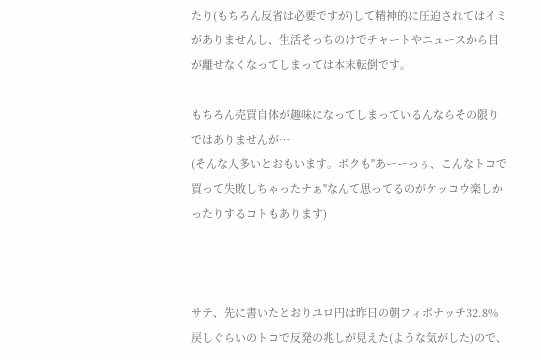たり(もちろん反省は必要ですが)して精神的に圧迫されてはイミがありませんし、生活そっちのけでチャートやニュースから目が離せなくなってしまっては本末転倒です。

もちろん売買自体が趣味になってしまっているんならその限りではありませんが…
(そんな人多いとおもいます。ボクも"あーーっぅ、こんなトコで買って失敗しちゃったナぁ"なんて思ってるのがケッコウ楽しかったりするコトもあります)



サテ、先に書いたとおりユロ円は昨日の朝フィボナッチ32.8%戻しぐらいのトコで反発の兆しが見えた(ような気がした)ので、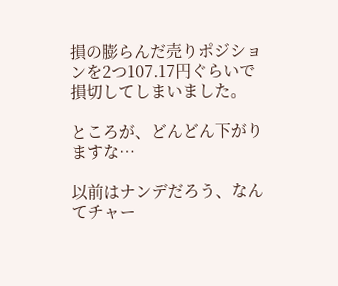損の膨らんだ売りポジションを2つ107.17円ぐらいで損切してしまいました。

ところが、どんどん下がりますな…

以前はナンデだろう、なんてチャー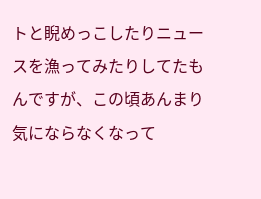トと睨めっこしたりニュースを漁ってみたりしてたもんですが、この頃あんまり気にならなくなって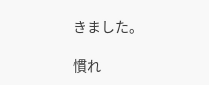きました。

慣れ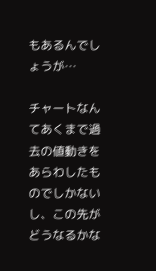もあるんでしょうが…

チャートなんてあくまで過去の値動きをあらわしたものでしかないし、この先がどうなるかな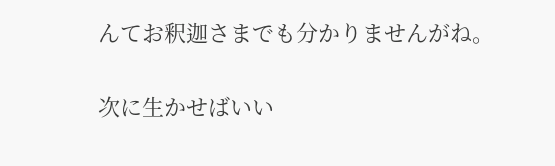んてお釈迦さまでも分かりませんがね。

次に生かせばいい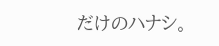だけのハナシ。